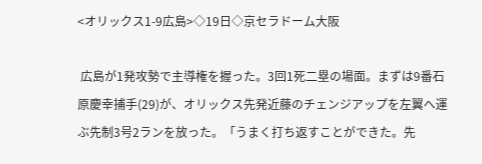<オリックス1-9広島>◇19日◇京セラドーム大阪

 広島が1発攻勢で主導権を握った。3回1死二塁の場面。まずは9番石原慶幸捕手(29)が、オリックス先発近藤のチェンジアップを左翼へ運ぶ先制3号2ランを放った。「うまく打ち返すことができた。先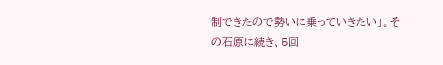制できたので勢いに乗っていきたい」。その石原に続き、5回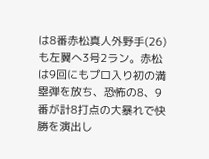は8番赤松真人外野手(26)も左翼へ3号2ラン。赤松は9回にもプロ入り初の満塁弾を放ち、恐怖の8、9番が計8打点の大暴れで快勝を演出し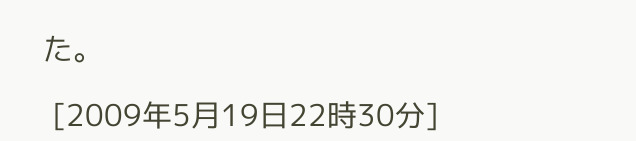た。

 [2009年5月19日22時30分]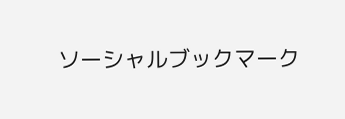ソーシャルブックマーク